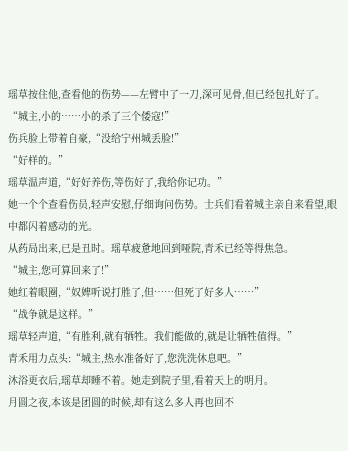瑶草按住他,查看他的伤势——左臂中了一刀,深可见骨,但已经包扎好了。
“城主,小的……小的杀了三个倭寇!”
伤兵脸上带着自豪,“没给宁州城丢脸!”
“好样的。”
瑶草温声道,“好好养伤,等伤好了,我给你记功。”
她一个个查看伤员,轻声安慰,仔细询问伤势。士兵们看着城主亲自来看望,眼中都闪着感动的光。
从药局出来,已是丑时。瑶草疲惫地回到哑院,青禾已经等得焦急。
“城主,您可算回来了!”
她红着眼圈,“奴婢听说打胜了,但……但死了好多人……”
“战争就是这样。”
瑶草轻声道,“有胜利,就有牺牲。我们能做的,就是让牺牲值得。”
青禾用力点头:“城主,热水准备好了,您洗洗休息吧。”
沐浴更衣后,瑶草却睡不着。她走到院子里,看着天上的明月。
月圆之夜,本该是团圆的时候,却有这么多人再也回不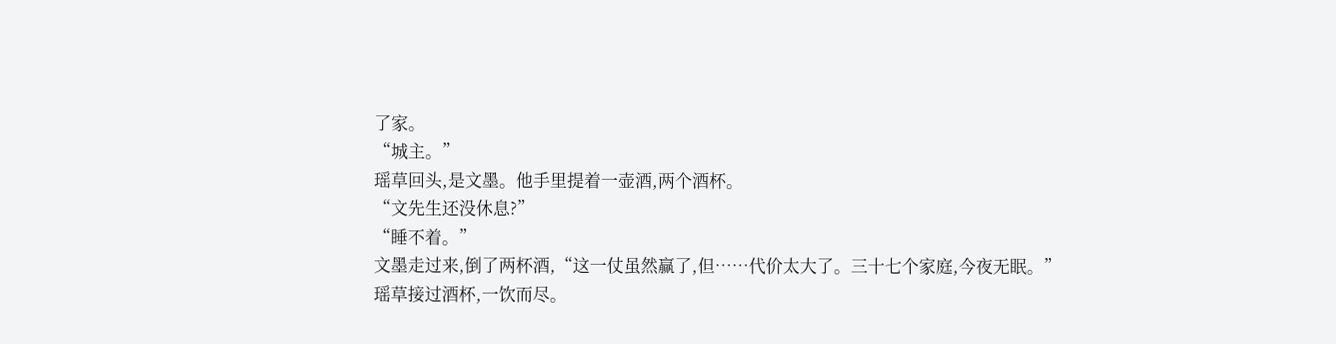了家。
“城主。”
瑶草回头,是文墨。他手里提着一壶酒,两个酒杯。
“文先生还没休息?”
“睡不着。”
文墨走过来,倒了两杯酒,“这一仗虽然赢了,但……代价太大了。三十七个家庭,今夜无眠。”
瑶草接过酒杯,一饮而尽。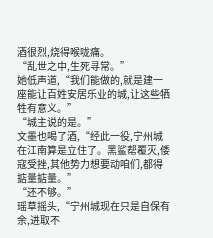酒很烈,烧得喉咙痛。
“乱世之中,生死寻常。”
她低声道,“我们能做的,就是建一座能让百姓安居乐业的城,让这些牺牲有意义。”
“城主说的是。”
文墨也喝了酒,“经此一役,宁州城在江南算是立住了。黑鲨帮覆灭,倭寇受挫,其他势力想要动咱们,都得掂量掂量。”
“还不够。”
瑶草摇头,“宁州城现在只是自保有余,进取不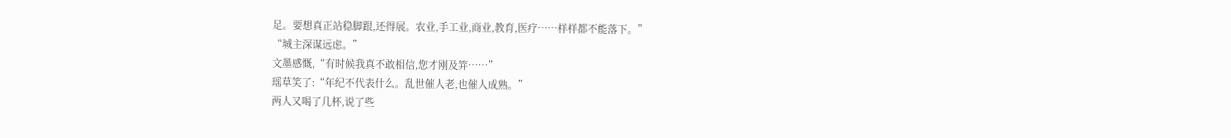足。要想真正站稳脚跟,还得展。农业,手工业,商业,教育,医疗……样样都不能落下。”
“城主深谋远虑。”
文墨感慨,“有时候我真不敢相信,您才刚及笄……”
瑶草笑了:“年纪不代表什么。乱世催人老,也催人成熟。”
两人又喝了几杯,说了些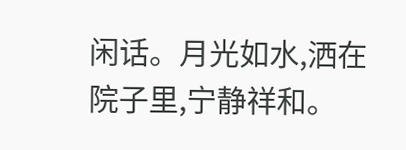闲话。月光如水,洒在院子里,宁静祥和。